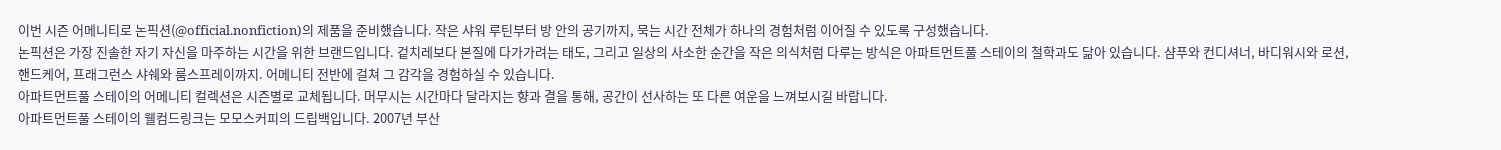이번 시즌 어메니티로 논픽션(@official.nonfiction)의 제품을 준비했습니다. 작은 샤워 루틴부터 방 안의 공기까지, 묵는 시간 전체가 하나의 경험처럼 이어질 수 있도록 구성했습니다.
논픽션은 가장 진솔한 자기 자신을 마주하는 시간을 위한 브랜드입니다. 겉치레보다 본질에 다가가려는 태도, 그리고 일상의 사소한 순간을 작은 의식처럼 다루는 방식은 아파트먼트풀 스테이의 철학과도 닮아 있습니다. 샴푸와 컨디셔너, 바디워시와 로션, 핸드케어, 프래그런스 샤쉐와 룸스프레이까지. 어메니티 전반에 걸쳐 그 감각을 경험하실 수 있습니다.
아파트먼트풀 스테이의 어메니티 컬렉션은 시즌별로 교체됩니다. 머무시는 시간마다 달라지는 향과 결을 통해, 공간이 선사하는 또 다른 여운을 느껴보시길 바랍니다.
아파트먼트풀 스테이의 웰컴드링크는 모모스커피의 드립백입니다. 2007년 부산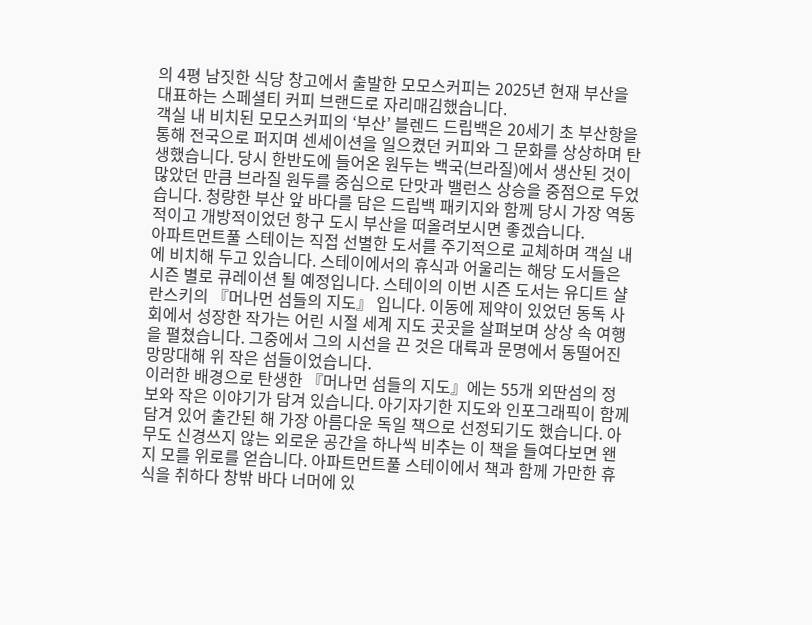의 4평 남짓한 식당 창고에서 출발한 모모스커피는 2025년 현재 부산을 대표하는 스페셜티 커피 브랜드로 자리매김했습니다.
객실 내 비치된 모모스커피의 ‘부산’ 블렌드 드립백은 20세기 초 부산항을 통해 전국으로 퍼지며 센세이션을 일으켰던 커피와 그 문화를 상상하며 탄생했습니다. 당시 한반도에 들어온 원두는 백국(브라질)에서 생산된 것이 많았던 만큼 브라질 원두를 중심으로 단맛과 밸런스 상승을 중점으로 두었습니다. 청량한 부산 앞 바다를 담은 드립백 패키지와 함께 당시 가장 역동적이고 개방적이었던 항구 도시 부산을 떠올려보시면 좋겠습니다.
아파트먼트풀 스테이는 직접 선별한 도서를 주기적으로 교체하며 객실 내에 비치해 두고 있습니다. 스테이에서의 휴식과 어울리는 해당 도서들은 시즌 별로 큐레이션 될 예정입니다. 스테이의 이번 시즌 도서는 유디트 샬란스키의 『머나먼 섬들의 지도』 입니다. 이동에 제약이 있었던 동독 사회에서 성장한 작가는 어린 시절 세계 지도 곳곳을 살펴보며 상상 속 여행을 펼쳤습니다. 그중에서 그의 시선을 끈 것은 대륙과 문명에서 동떨어진 망망대해 위 작은 섬들이었습니다.
이러한 배경으로 탄생한 『머나먼 섬들의 지도』에는 55개 외딴섬의 정보와 작은 이야기가 담겨 있습니다. 아기자기한 지도와 인포그래픽이 함께 담겨 있어 출간된 해 가장 아름다운 독일 책으로 선정되기도 했습니다. 아무도 신경쓰지 않는 외로운 공간을 하나씩 비추는 이 책을 들여다보면 왠지 모를 위로를 얻습니다. 아파트먼트풀 스테이에서 책과 함께 가만한 휴식을 취하다 창밖 바다 너머에 있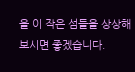을 이 작은 섬들을 상상해 보시면 좋겠습니다.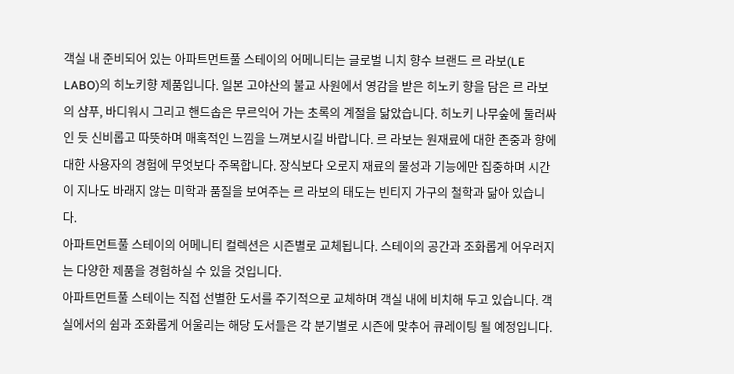객실 내 준비되어 있는 아파트먼트풀 스테이의 어메니티는 글로벌 니치 향수 브랜드 르 라보(LE LABO)의 히노키향 제품입니다. 일본 고야산의 불교 사원에서 영감을 받은 히노키 향을 담은 르 라보의 샴푸, 바디워시 그리고 핸드솝은 무르익어 가는 초록의 계절을 닮았습니다. 히노키 나무숲에 둘러싸인 듯 신비롭고 따뜻하며 매혹적인 느낌을 느껴보시길 바랍니다. 르 라보는 원재료에 대한 존중과 향에 대한 사용자의 경험에 무엇보다 주목합니다. 장식보다 오로지 재료의 물성과 기능에만 집중하며 시간이 지나도 바래지 않는 미학과 품질을 보여주는 르 라보의 태도는 빈티지 가구의 철학과 닮아 있습니다.
아파트먼트풀 스테이의 어메니티 컬렉션은 시즌별로 교체됩니다. 스테이의 공간과 조화롭게 어우러지는 다양한 제품을 경험하실 수 있을 것입니다.
아파트먼트풀 스테이는 직접 선별한 도서를 주기적으로 교체하며 객실 내에 비치해 두고 있습니다. 객실에서의 쉼과 조화롭게 어울리는 해당 도서들은 각 분기별로 시즌에 맞추어 큐레이팅 될 예정입니다.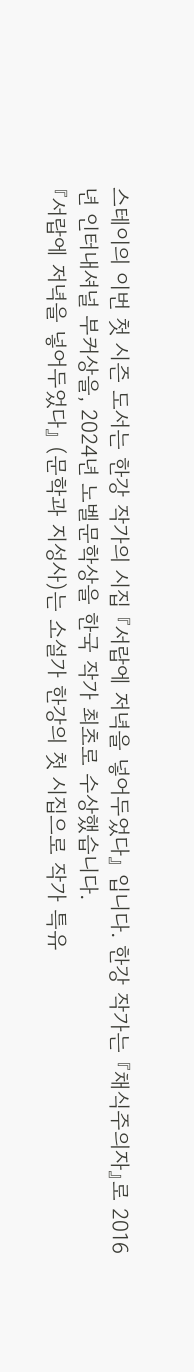스테이의 이번 첫 시즌 도서는 한강 작가의 시집 『서랍에 저녁을 넣어두었다』 입니다. 한강 작가는 『채식주의자』로 2016년 인터내셔널 부커상을, 2024년 노벨문학상을 한국 작가 최초로 수상했습니다.
『서랍에 저녁을 넣어두었다』 (문학과 지성사)는 소설가 한강의 첫 시집으로 작가 특유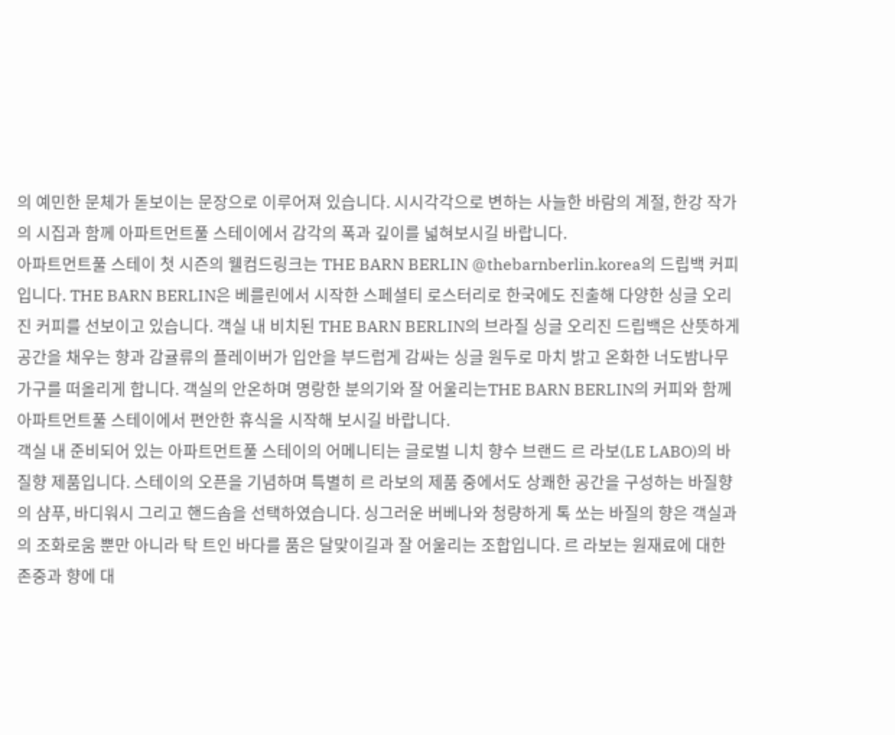의 예민한 문체가 돋보이는 문장으로 이루어져 있습니다. 시시각각으로 변하는 사늘한 바람의 계절, 한강 작가의 시집과 함께 아파트먼트풀 스테이에서 감각의 폭과 깊이를 넓혀보시길 바랍니다.
아파트먼트풀 스테이 첫 시즌의 웰컴드링크는 THE BARN BERLIN @thebarnberlin.korea의 드립백 커피입니다. THE BARN BERLIN은 베를린에서 시작한 스페셜티 로스터리로 한국에도 진출해 다양한 싱글 오리진 커피를 선보이고 있습니다. 객실 내 비치된 THE BARN BERLIN의 브라질 싱글 오리진 드립백은 산뜻하게 공간을 채우는 향과 감귤류의 플레이버가 입안을 부드럽게 감싸는 싱글 원두로 마치 밝고 온화한 너도밤나무 가구를 떠올리게 합니다. 객실의 안온하며 명랑한 분의기와 잘 어울리는THE BARN BERLIN의 커피와 함께 아파트먼트풀 스테이에서 편안한 휴식을 시작해 보시길 바랍니다.
객실 내 준비되어 있는 아파트먼트풀 스테이의 어메니티는 글로벌 니치 향수 브랜드 르 라보(LE LABO)의 바질향 제품입니다. 스테이의 오픈을 기념하며 특별히 르 라보의 제품 중에서도 상쾌한 공간을 구성하는 바질향의 샴푸, 바디워시 그리고 핸드솝을 선택하였습니다. 싱그러운 버베나와 청량하게 톡 쏘는 바질의 향은 객실과의 조화로움 뿐만 아니라 탁 트인 바다를 품은 달맞이길과 잘 어울리는 조합입니다. 르 라보는 원재료에 대한 존중과 향에 대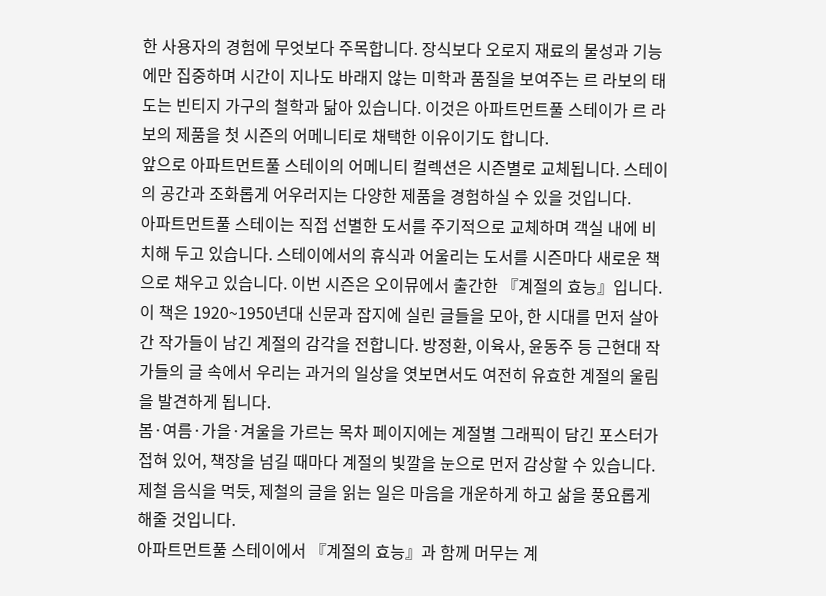한 사용자의 경험에 무엇보다 주목합니다. 장식보다 오로지 재료의 물성과 기능에만 집중하며 시간이 지나도 바래지 않는 미학과 품질을 보여주는 르 라보의 태도는 빈티지 가구의 철학과 닮아 있습니다. 이것은 아파트먼트풀 스테이가 르 라보의 제품을 첫 시즌의 어메니티로 채택한 이유이기도 합니다.
앞으로 아파트먼트풀 스테이의 어메니티 컬렉션은 시즌별로 교체됩니다. 스테이의 공간과 조화롭게 어우러지는 다양한 제품을 경험하실 수 있을 것입니다.
아파트먼트풀 스테이는 직접 선별한 도서를 주기적으로 교체하며 객실 내에 비치해 두고 있습니다. 스테이에서의 휴식과 어울리는 도서를 시즌마다 새로운 책으로 채우고 있습니다. 이번 시즌은 오이뮤에서 출간한 『계절의 효능』입니다.
이 책은 1920~1950년대 신문과 잡지에 실린 글들을 모아, 한 시대를 먼저 살아간 작가들이 남긴 계절의 감각을 전합니다. 방정환, 이육사, 윤동주 등 근현대 작가들의 글 속에서 우리는 과거의 일상을 엿보면서도 여전히 유효한 계절의 울림을 발견하게 됩니다.
봄·여름·가을·겨울을 가르는 목차 페이지에는 계절별 그래픽이 담긴 포스터가 접혀 있어, 책장을 넘길 때마다 계절의 빛깔을 눈으로 먼저 감상할 수 있습니다. 제철 음식을 먹듯, 제철의 글을 읽는 일은 마음을 개운하게 하고 삶을 풍요롭게 해줄 것입니다.
아파트먼트풀 스테이에서 『계절의 효능』과 함께 머무는 계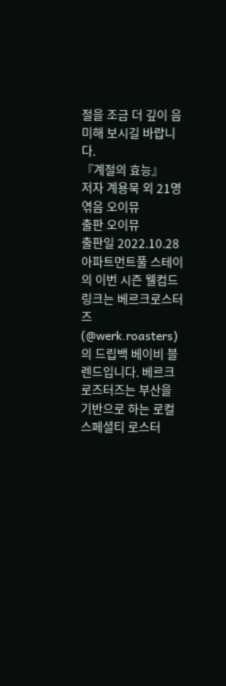절을 조금 더 깊이 음미해 보시길 바랍니다.
『계절의 효능』
저자 계용묵 외 21명
엮음 오이뮤
출판 오이뮤
출판일 2022.10.28
아파트먼트풀 스테이의 이번 시즌 웰컴드링크는 베르크로스터즈(@werk.roasters) 의 드립백 베이비 블렌드입니다. 베르크로즈터즈는 부산을 기반으로 하는 로컬 스페셜티 로스터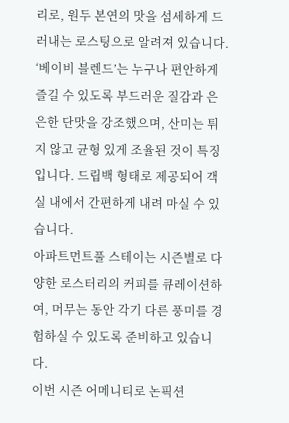리로, 원두 본연의 맛을 섬세하게 드러내는 로스팅으로 알려져 있습니다.
‘베이비 블렌드’는 누구나 편안하게 즐길 수 있도록 부드러운 질감과 은은한 단맛을 강조했으며, 산미는 튀지 않고 균형 있게 조율된 것이 특징입니다. 드립백 형태로 제공되어 객실 내에서 간편하게 내려 마실 수 있습니다.
아파트먼트풀 스테이는 시즌별로 다양한 로스터리의 커피를 큐레이션하여, 머무는 동안 각기 다른 풍미를 경험하실 수 있도록 준비하고 있습니다.
이번 시즌 어메니티로 논픽션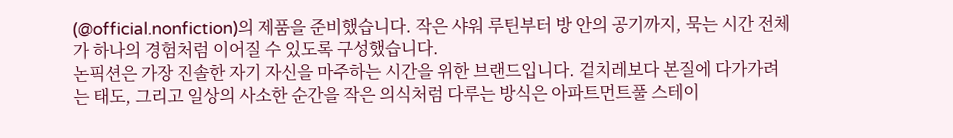(@official.nonfiction)의 제품을 준비했습니다. 작은 샤워 루틴부터 방 안의 공기까지, 묵는 시간 전체가 하나의 경험처럼 이어질 수 있도록 구성했습니다.
논픽션은 가장 진솔한 자기 자신을 마주하는 시간을 위한 브랜드입니다. 겉치레보다 본질에 다가가려는 태도, 그리고 일상의 사소한 순간을 작은 의식처럼 다루는 방식은 아파트먼트풀 스테이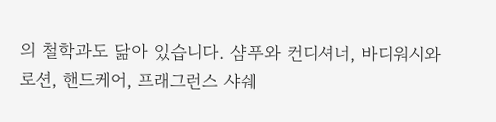의 철학과도 닮아 있습니다. 샴푸와 컨디셔너, 바디워시와 로션, 핸드케어, 프래그런스 샤쉐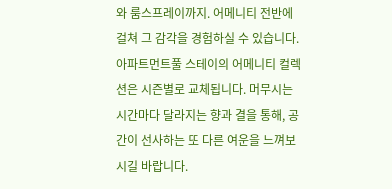와 룸스프레이까지. 어메니티 전반에 걸쳐 그 감각을 경험하실 수 있습니다.
아파트먼트풀 스테이의 어메니티 컬렉션은 시즌별로 교체됩니다. 머무시는 시간마다 달라지는 향과 결을 통해, 공간이 선사하는 또 다른 여운을 느껴보시길 바랍니다.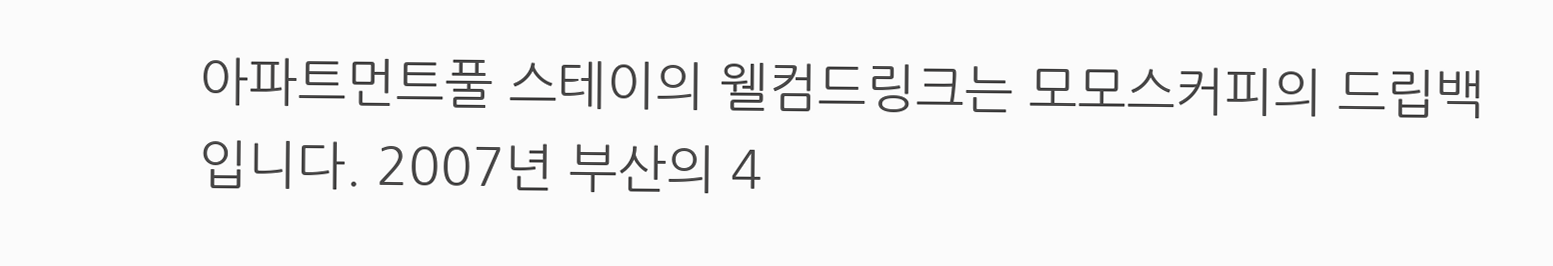아파트먼트풀 스테이의 웰컴드링크는 모모스커피의 드립백입니다. 2007년 부산의 4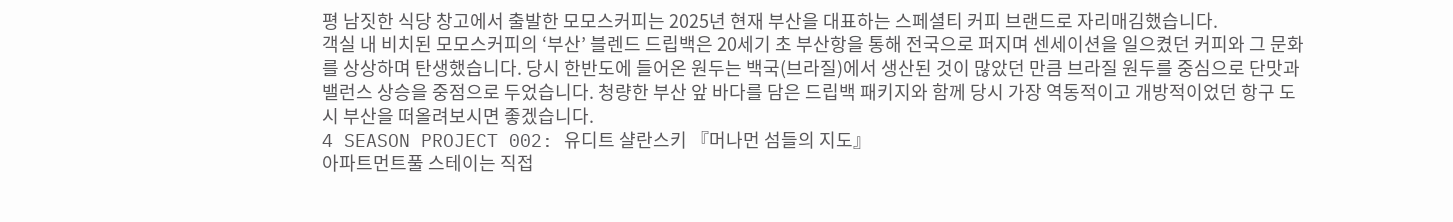평 남짓한 식당 창고에서 출발한 모모스커피는 2025년 현재 부산을 대표하는 스페셜티 커피 브랜드로 자리매김했습니다.
객실 내 비치된 모모스커피의 ‘부산’ 블렌드 드립백은 20세기 초 부산항을 통해 전국으로 퍼지며 센세이션을 일으켰던 커피와 그 문화를 상상하며 탄생했습니다. 당시 한반도에 들어온 원두는 백국(브라질)에서 생산된 것이 많았던 만큼 브라질 원두를 중심으로 단맛과 밸런스 상승을 중점으로 두었습니다. 청량한 부산 앞 바다를 담은 드립백 패키지와 함께 당시 가장 역동적이고 개방적이었던 항구 도시 부산을 떠올려보시면 좋겠습니다.
4 SEASON PROJECT 002: 유디트 샬란스키 『머나먼 섬들의 지도』
아파트먼트풀 스테이는 직접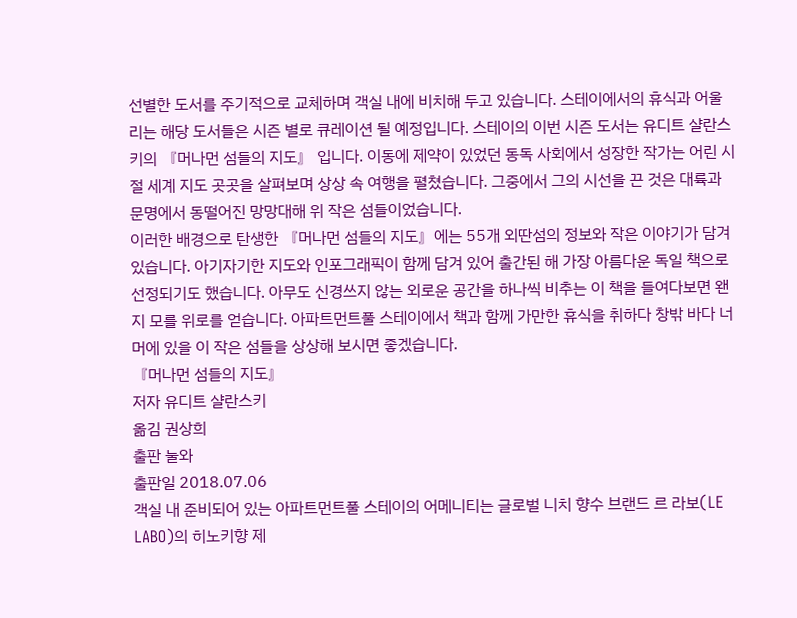선별한 도서를 주기적으로 교체하며 객실 내에 비치해 두고 있습니다. 스테이에서의 휴식과 어울리는 해당 도서들은 시즌 별로 큐레이션 될 예정입니다. 스테이의 이번 시즌 도서는 유디트 샬란스키의 『머나먼 섬들의 지도』 입니다. 이동에 제약이 있었던 동독 사회에서 성장한 작가는 어린 시절 세계 지도 곳곳을 살펴보며 상상 속 여행을 펼쳤습니다. 그중에서 그의 시선을 끈 것은 대륙과 문명에서 동떨어진 망망대해 위 작은 섬들이었습니다.
이러한 배경으로 탄생한 『머나먼 섬들의 지도』에는 55개 외딴섬의 정보와 작은 이야기가 담겨 있습니다. 아기자기한 지도와 인포그래픽이 함께 담겨 있어 출간된 해 가장 아름다운 독일 책으로 선정되기도 했습니다. 아무도 신경쓰지 않는 외로운 공간을 하나씩 비추는 이 책을 들여다보면 왠지 모를 위로를 얻습니다. 아파트먼트풀 스테이에서 책과 함께 가만한 휴식을 취하다 창밖 바다 너머에 있을 이 작은 섬들을 상상해 보시면 좋겠습니다.
『머나먼 섬들의 지도』
저자 유디트 샬란스키
옮김 권상희
출판 눌와
출판일 2018.07.06
객실 내 준비되어 있는 아파트먼트풀 스테이의 어메니티는 글로벌 니치 향수 브랜드 르 라보(LE LABO)의 히노키향 제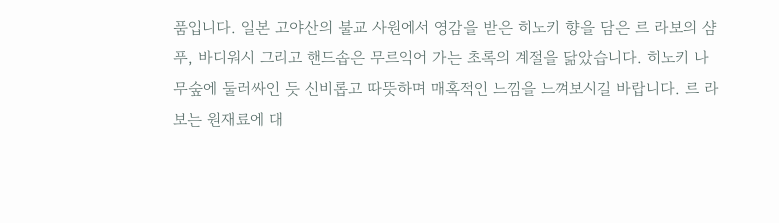품입니다. 일본 고야산의 불교 사원에서 영감을 받은 히노키 향을 담은 르 라보의 샴푸, 바디워시 그리고 핸드솝은 무르익어 가는 초록의 계절을 닮았습니다. 히노키 나무숲에 둘러싸인 듯 신비롭고 따뜻하며 매혹적인 느낌을 느껴보시길 바랍니다. 르 라보는 원재료에 대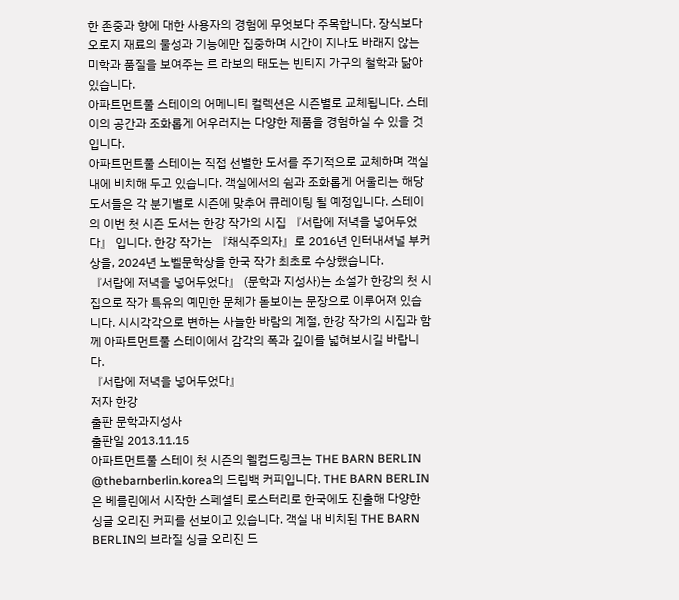한 존중과 향에 대한 사용자의 경험에 무엇보다 주목합니다. 장식보다 오로지 재료의 물성과 기능에만 집중하며 시간이 지나도 바래지 않는 미학과 품질을 보여주는 르 라보의 태도는 빈티지 가구의 철학과 닮아 있습니다.
아파트먼트풀 스테이의 어메니티 컬렉션은 시즌별로 교체됩니다. 스테이의 공간과 조화롭게 어우러지는 다양한 제품을 경험하실 수 있을 것입니다.
아파트먼트풀 스테이는 직접 선별한 도서를 주기적으로 교체하며 객실 내에 비치해 두고 있습니다. 객실에서의 쉼과 조화롭게 어울리는 해당 도서들은 각 분기별로 시즌에 맞추어 큐레이팅 될 예정입니다. 스테이의 이번 첫 시즌 도서는 한강 작가의 시집 『서랍에 저녁을 넣어두었다』 입니다. 한강 작가는 『채식주의자』로 2016년 인터내셔널 부커상을, 2024년 노벨문학상을 한국 작가 최초로 수상했습니다.
『서랍에 저녁을 넣어두었다』 (문학과 지성사)는 소설가 한강의 첫 시집으로 작가 특유의 예민한 문체가 돋보이는 문장으로 이루어져 있습니다. 시시각각으로 변하는 사늘한 바람의 계절, 한강 작가의 시집과 함께 아파트먼트풀 스테이에서 감각의 폭과 깊이를 넓혀보시길 바랍니다.
『서랍에 저녁을 넣어두었다』
저자 한강
출판 문학과지성사
출판일 2013.11.15
아파트먼트풀 스테이 첫 시즌의 웰컴드링크는 THE BARN BERLIN @thebarnberlin.korea의 드립백 커피입니다. THE BARN BERLIN은 베를린에서 시작한 스페셜티 로스터리로 한국에도 진출해 다양한 싱글 오리진 커피를 선보이고 있습니다. 객실 내 비치된 THE BARN BERLIN의 브라질 싱글 오리진 드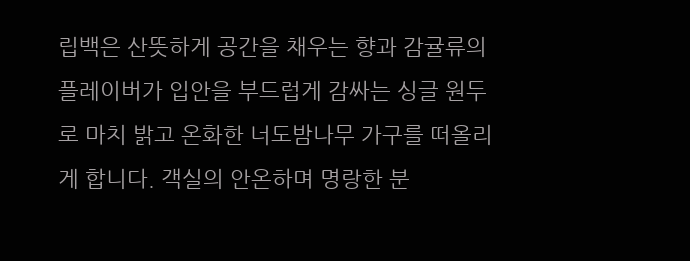립백은 산뜻하게 공간을 채우는 향과 감귤류의 플레이버가 입안을 부드럽게 감싸는 싱글 원두로 마치 밝고 온화한 너도밤나무 가구를 떠올리게 합니다. 객실의 안온하며 명랑한 분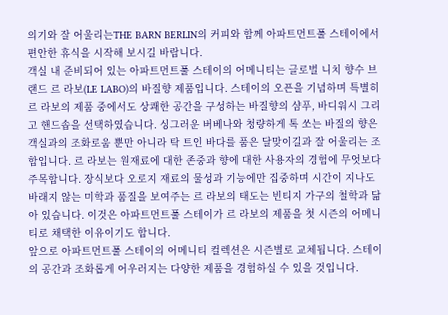의기와 잘 어울리는THE BARN BERLIN의 커피와 함께 아파트먼트풀 스테이에서 편안한 휴식을 시작해 보시길 바랍니다.
객실 내 준비되어 있는 아파트먼트풀 스테이의 어메니티는 글로벌 니치 향수 브랜드 르 라보(LE LABO)의 바질향 제품입니다. 스테이의 오픈을 기념하며 특별히 르 라보의 제품 중에서도 상쾌한 공간을 구성하는 바질향의 샴푸, 바디워시 그리고 핸드솝을 선택하였습니다. 싱그러운 버베나와 청량하게 톡 쏘는 바질의 향은 객실과의 조화로움 뿐만 아니라 탁 트인 바다를 품은 달맞이길과 잘 어울리는 조합입니다. 르 라보는 원재료에 대한 존중과 향에 대한 사용자의 경험에 무엇보다 주목합니다. 장식보다 오로지 재료의 물성과 기능에만 집중하며 시간이 지나도 바래지 않는 미학과 품질을 보여주는 르 라보의 태도는 빈티지 가구의 철학과 닮아 있습니다. 이것은 아파트먼트풀 스테이가 르 라보의 제품을 첫 시즌의 어메니티로 채택한 이유이기도 합니다.
앞으로 아파트먼트풀 스테이의 어메니티 컬렉션은 시즌별로 교체됩니다. 스테이의 공간과 조화롭게 어우러지는 다양한 제품을 경험하실 수 있을 것입니다.